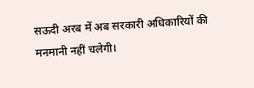सऊदी अरब में अब सरकारी अधिकारियों की मनमानी नहीं चलेगी।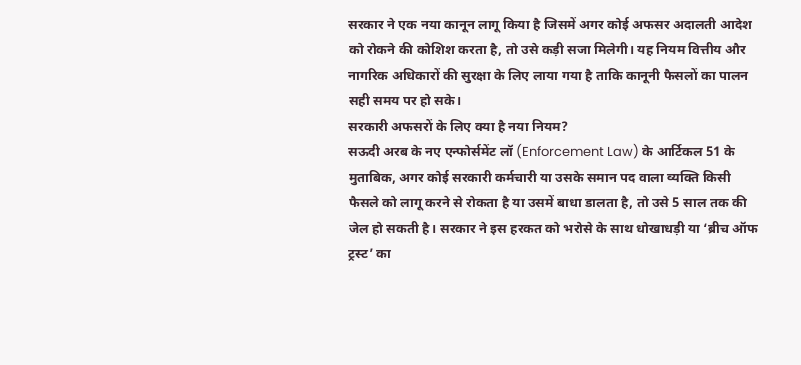सरकार ने एक नया कानून लागू किया है जिसमें अगर कोई अफसर अदालती आदेश को रोकने की कोशिश करता है, तो उसे कड़ी सजा मिलेगी। यह नियम वित्तीय और नागरिक अधिकारों की सुरक्षा के लिए लाया गया है ताकि कानूनी फैसलों का पालन सही समय पर हो सके।
सरकारी अफसरों के लिए क्या है नया नियम?
सऊदी अरब के नए एन्फोर्समेंट लॉ (Enforcement Law) के आर्टिकल 51 के मुताबिक, अगर कोई सरकारी कर्मचारी या उसके समान पद वाला व्यक्ति किसी फैसले को लागू करने से रोकता है या उसमें बाधा डालता है, तो उसे 5 साल तक की जेल हो सकती है। सरकार ने इस हरकत को भरोसे के साथ धोखाधड़ी या ‘ब्रीच ऑफ ट्रस्ट’ का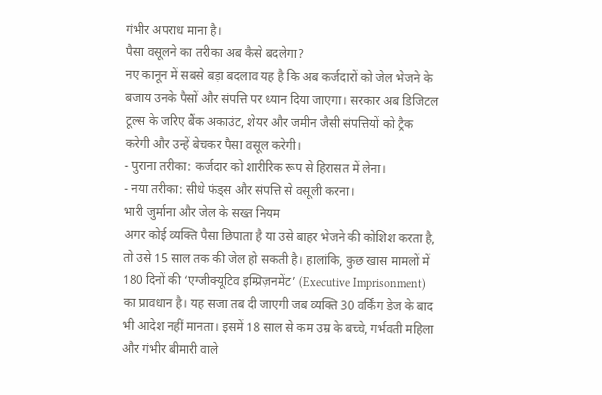गंभीर अपराध माना है।
पैसा वसूलने का तरीका अब कैसे बदलेगा?
नए कानून में सबसे बड़ा बदलाव यह है कि अब कर्जदारों को जेल भेजने के बजाय उनके पैसों और संपत्ति पर ध्यान दिया जाएगा। सरकार अब डिजिटल टूल्स के जरिए बैंक अकाउंट, शेयर और जमीन जैसी संपत्तियों को ट्रैक करेगी और उन्हें बेचकर पैसा वसूल करेगी।
- पुराना तरीका: कर्जदार को शारीरिक रूप से हिरासत में लेना।
- नया तरीका: सीधे फंड्स और संपत्ति से वसूली करना।
भारी जुर्माना और जेल के सख्त नियम
अगर कोई व्यक्ति पैसा छिपाता है या उसे बाहर भेजने की कोशिश करता है, तो उसे 15 साल तक की जेल हो सकती है। हालांकि, कुछ खास मामलों में 180 दिनों की ‘एग्जीक्यूटिव इम्प्रिज़नमेंट’ (Executive Imprisonment) का प्रावधान है। यह सजा तब दी जाएगी जब व्यक्ति 30 वर्किंग डेज के बाद भी आदेश नहीं मानता। इसमें 18 साल से कम उम्र के बच्चे, गर्भवती महिला और गंभीर बीमारी वाले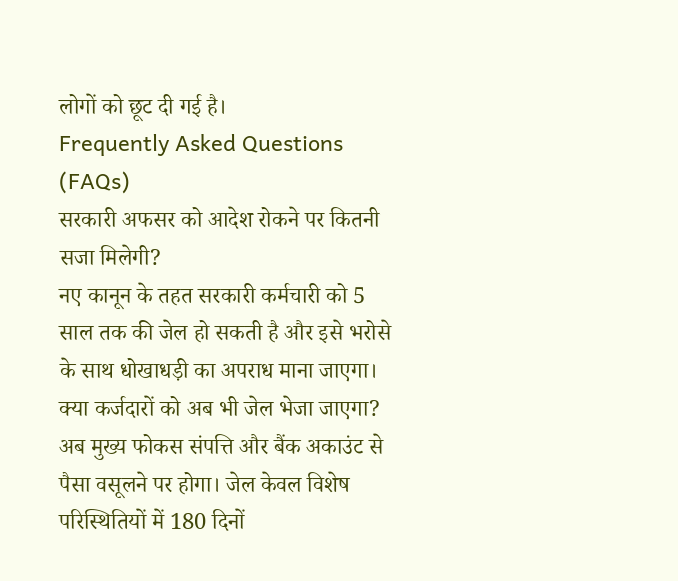लोगों को छूट दी गई है।
Frequently Asked Questions (FAQs)
सरकारी अफसर को आदेश रोकने पर कितनी सजा मिलेगी?
नए कानून के तहत सरकारी कर्मचारी को 5 साल तक की जेल हो सकती है और इसे भरोसे के साथ धोखाधड़ी का अपराध माना जाएगा।
क्या कर्जदारों को अब भी जेल भेजा जाएगा?
अब मुख्य फोकस संपत्ति और बैंक अकाउंट से पैसा वसूलने पर होगा। जेल केवल विशेष परिस्थितियों में 180 दिनों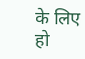के लिए हो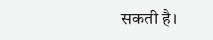सकती है।